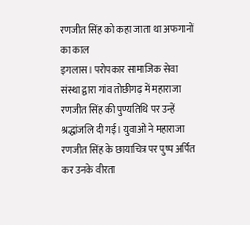रणजीत सिंह को कहा जाता था अफगानों का काल
इगलास। परोपकार सामाजिक सेवा संस्था द्वारा गांव तोछीगढ़ में महाराजा रणजीत सिंह की पुण्यतिथि पर उन्हें श्रद्धांजलि दी गई। युवाओं ने महाराजा रणजीत सिंह के छायाचित्र पर पुष्प अर्पित कर उनके वीरता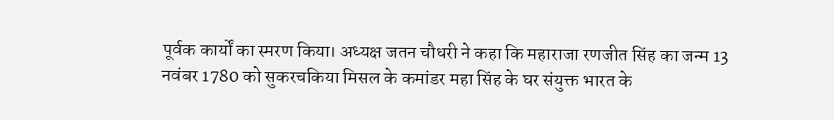पूर्वक कार्यों का स्मरण किया। अध्यक्ष जतन चौधरी ने कहा कि महाराजा रणजीत सिंह का जन्म 13 नवंबर 1780 को सुकरचकिया मिसल के कमांडर महा सिंह के घर संयुक्त भारत के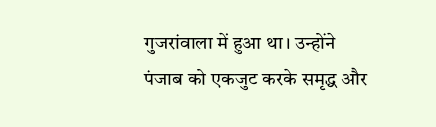गुजरांवाला में हुआ था। उन्होंने पंजाब को एकजुट करके समृद्ध और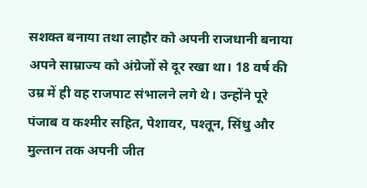सशक्त बनाया तथा लाहौर को अपनी राजधानी बनाया अपने साम्राज्य को अंग्रेजों से दूर रखा था। 18 वर्ष की उम्र में ही वह राजपाट संभालने लगे थे। उन्होंने पूरे पंजाब व कश्मीर सहित, पेशावर, पश्तून, सिंधु और मुल्तान तक अपनी जीत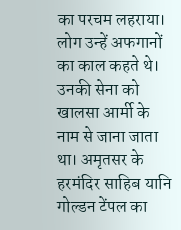का परचम लहराया। लोग उन्हें अफगानों का काल कहते थे। उनकी सेना को खालसा आर्मी के नाम से जाना जाता था। अमृतसर के हरमंदिर साहिब यानि गोल्डन टेंपल का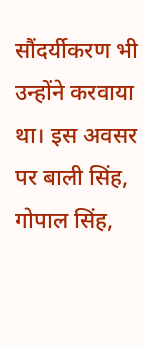सौंदर्यीकरण भी उन्होंने करवाया था। इस अवसर पर बाली सिंह, गोपाल सिंह,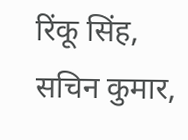रिंकू सिंह, सचिन कुमार,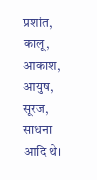प्रशांत, कालू, आकाश, आयुष, सूरज, साधना आदि थे।